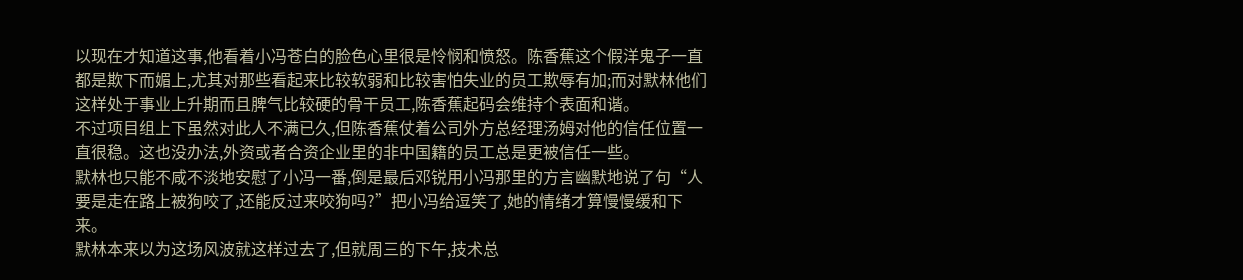以现在才知道这事,他看着小冯苍白的脸色心里很是怜悯和愤怒。陈香蕉这个假洋鬼子一直都是欺下而媚上,尤其对那些看起来比较软弱和比较害怕失业的员工欺辱有加;而对默林他们这样处于事业上升期而且脾气比较硬的骨干员工,陈香蕉起码会维持个表面和谐。
不过项目组上下虽然对此人不满已久,但陈香蕉仗着公司外方总经理汤姆对他的信任位置一直很稳。这也没办法,外资或者合资企业里的非中国籍的员工总是更被信任一些。
默林也只能不咸不淡地安慰了小冯一番,倒是最后邓锐用小冯那里的方言幽默地说了句“人要是走在路上被狗咬了,还能反过来咬狗吗?”把小冯给逗笑了,她的情绪才算慢慢缓和下来。
默林本来以为这场风波就这样过去了,但就周三的下午,技术总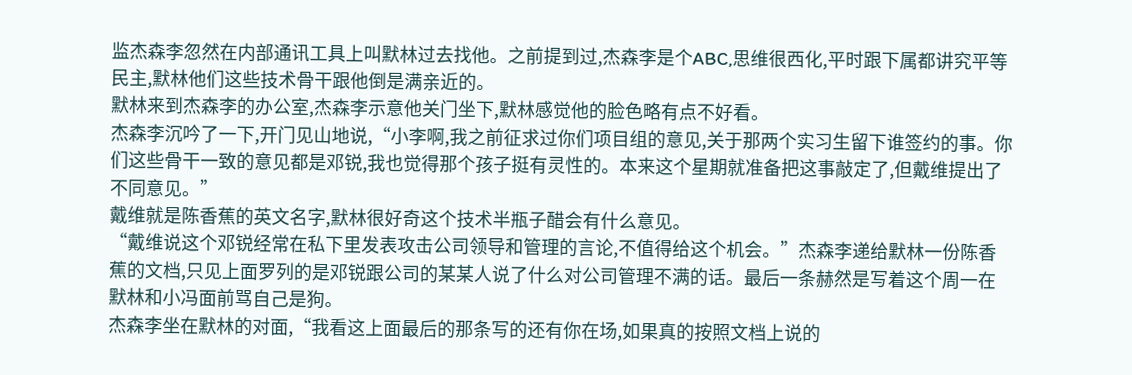监杰森李忽然在内部通讯工具上叫默林过去找他。之前提到过,杰森李是个ABC,思维很西化,平时跟下属都讲究平等民主,默林他们这些技术骨干跟他倒是满亲近的。
默林来到杰森李的办公室,杰森李示意他关门坐下,默林感觉他的脸色略有点不好看。
杰森李沉吟了一下,开门见山地说,“小李啊,我之前征求过你们项目组的意见,关于那两个实习生留下谁签约的事。你们这些骨干一致的意见都是邓锐,我也觉得那个孩子挺有灵性的。本来这个星期就准备把这事敲定了,但戴维提出了不同意见。”
戴维就是陈香蕉的英文名字,默林很好奇这个技术半瓶子醋会有什么意见。
“戴维说这个邓锐经常在私下里发表攻击公司领导和管理的言论,不值得给这个机会。”杰森李递给默林一份陈香蕉的文档,只见上面罗列的是邓锐跟公司的某某人说了什么对公司管理不满的话。最后一条赫然是写着这个周一在默林和小冯面前骂自己是狗。
杰森李坐在默林的对面,“我看这上面最后的那条写的还有你在场,如果真的按照文档上说的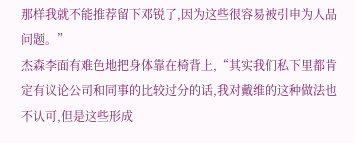那样我就不能推荐留下邓锐了,因为这些很容易被引申为人品问题。”
杰森李面有难色地把身体靠在椅背上,“其实我们私下里都肯定有议论公司和同事的比较过分的话,我对戴维的这种做法也不认可,但是这些形成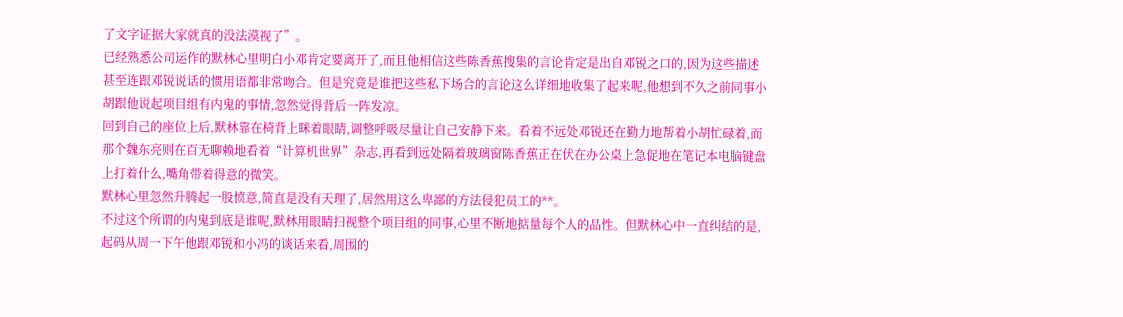了文字证据大家就真的没法漠视了”。
已经熟悉公司运作的默林心里明白小邓肯定要离开了,而且他相信这些陈香蕉搜集的言论肯定是出自邓锐之口的,因为这些描述甚至连跟邓锐说话的惯用语都非常吻合。但是究竟是谁把这些私下场合的言论这么详细地收集了起来呢,他想到不久之前同事小胡跟他说起项目组有内鬼的事情,忽然觉得背后一阵发凉。
回到自己的座位上后,默林靠在椅背上眯着眼睛,调整呼吸尽量让自己安静下来。看着不远处邓锐还在勤力地帮着小胡忙碌着,而那个魏东亮则在百无聊赖地看着“计算机世界”杂志,再看到远处隔着玻璃窗陈香蕉正在伏在办公桌上急促地在笔记本电脑键盘上打着什么,嘴角带着得意的微笑。
默林心里忽然升腾起一股愤意,简直是没有天理了,居然用这么卑鄙的方法侵犯员工的**。
不过这个所谓的内鬼到底是谁呢,默林用眼睛扫视整个项目组的同事,心里不断地掂量每个人的品性。但默林心中一直纠结的是,起码从周一下午他跟邓锐和小冯的谈话来看,周围的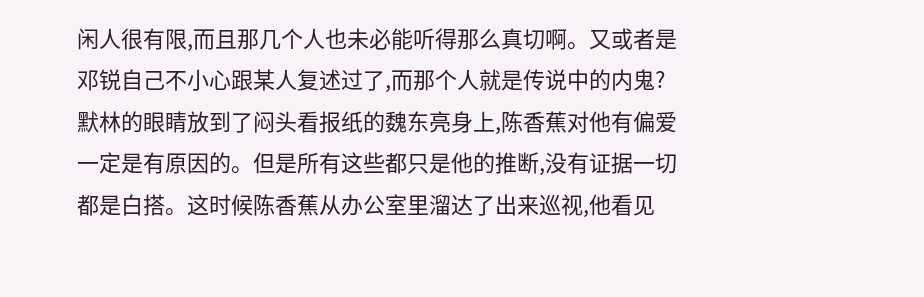闲人很有限,而且那几个人也未必能听得那么真切啊。又或者是邓锐自己不小心跟某人复述过了,而那个人就是传说中的内鬼?
默林的眼睛放到了闷头看报纸的魏东亮身上,陈香蕉对他有偏爱一定是有原因的。但是所有这些都只是他的推断,没有证据一切都是白搭。这时候陈香蕉从办公室里溜达了出来巡视,他看见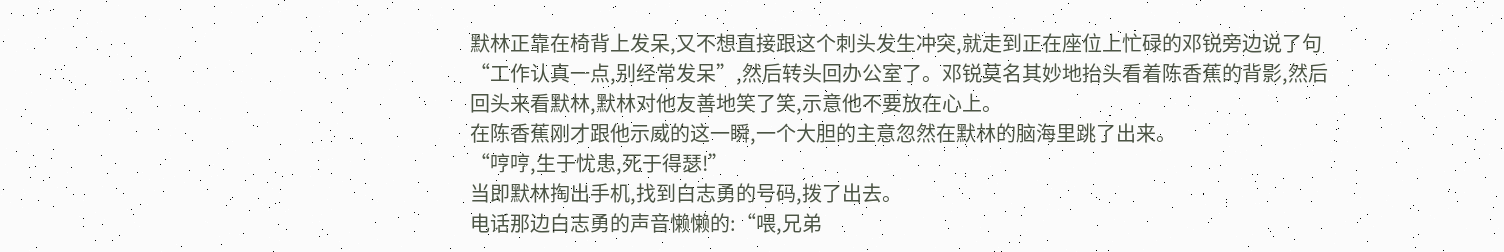默林正靠在椅背上发呆,又不想直接跟这个刺头发生冲突,就走到正在座位上忙碌的邓锐旁边说了句“工作认真一点,别经常发呆”,然后转头回办公室了。邓锐莫名其妙地抬头看着陈香蕉的背影,然后回头来看默林,默林对他友善地笑了笑,示意他不要放在心上。
在陈香蕉刚才跟他示威的这一瞬,一个大胆的主意忽然在默林的脑海里跳了出来。
“哼哼,生于忧患,死于得瑟!”
当即默林掏出手机,找到白志勇的号码,拨了出去。
电话那边白志勇的声音懒懒的:“喂,兄弟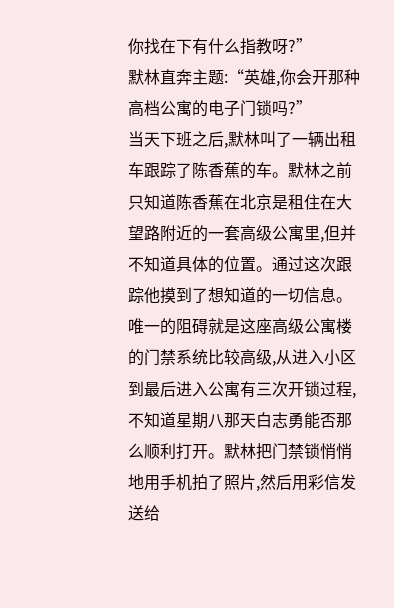你找在下有什么指教呀?”
默林直奔主题:“英雄,你会开那种高档公寓的电子门锁吗?”
当天下班之后,默林叫了一辆出租车跟踪了陈香蕉的车。默林之前只知道陈香蕉在北京是租住在大望路附近的一套高级公寓里,但并不知道具体的位置。通过这次跟踪他摸到了想知道的一切信息。
唯一的阻碍就是这座高级公寓楼的门禁系统比较高级,从进入小区到最后进入公寓有三次开锁过程,不知道星期八那天白志勇能否那么顺利打开。默林把门禁锁悄悄地用手机拍了照片,然后用彩信发送给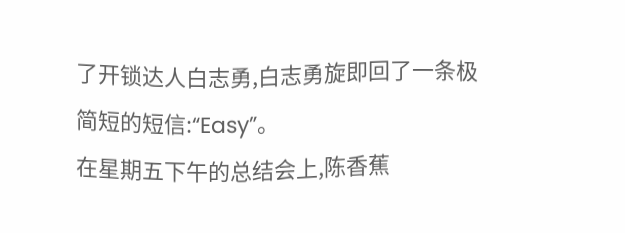了开锁达人白志勇,白志勇旋即回了一条极简短的短信:“Easy”。
在星期五下午的总结会上,陈香蕉